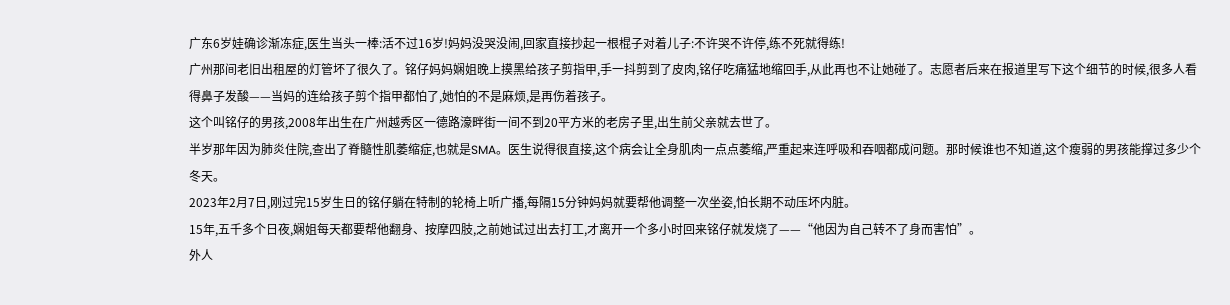广东6岁娃确诊渐冻症,医生当头一棒:活不过16岁!妈妈没哭没闹,回家直接抄起一根棍子对着儿子:不许哭不许停,练不死就得练!
广州那间老旧出租屋的灯管坏了很久了。铭仔妈妈娴姐晚上摸黑给孩子剪指甲,手一抖剪到了皮肉,铭仔吃痛猛地缩回手,从此再也不让她碰了。志愿者后来在报道里写下这个细节的时候,很多人看得鼻子发酸——当妈的连给孩子剪个指甲都怕了,她怕的不是麻烦,是再伤着孩子。
这个叫铭仔的男孩,2008年出生在广州越秀区一德路濠畔街一间不到20平方米的老房子里,出生前父亲就去世了。
半岁那年因为肺炎住院,查出了脊髓性肌萎缩症,也就是SMA。医生说得很直接,这个病会让全身肌肉一点点萎缩,严重起来连呼吸和吞咽都成问题。那时候谁也不知道,这个瘦弱的男孩能撑过多少个冬天。
2023年2月7日,刚过完15岁生日的铭仔躺在特制的轮椅上听广播,每隔15分钟妈妈就要帮他调整一次坐姿,怕长期不动压坏内脏。
15年,五千多个日夜,娴姐每天都要帮他翻身、按摩四肢,之前她试过出去打工,才离开一个多小时回来铭仔就发烧了——“他因为自己转不了身而害怕”。
外人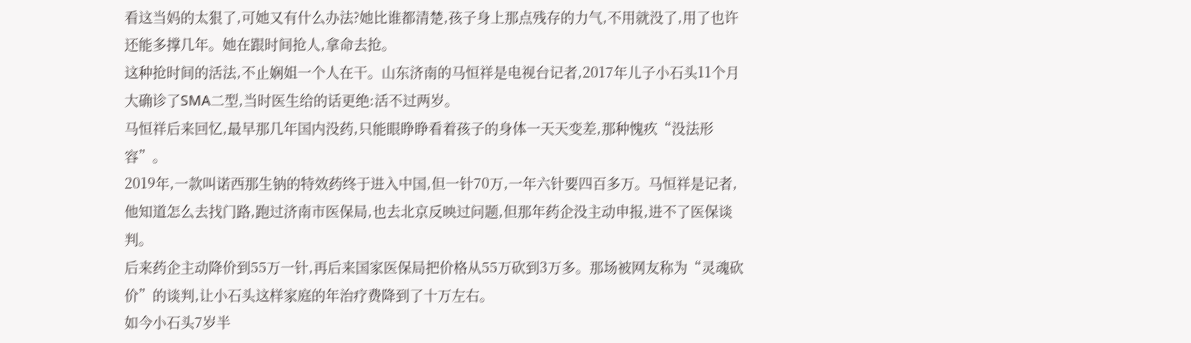看这当妈的太狠了,可她又有什么办法?她比谁都清楚,孩子身上那点残存的力气,不用就没了,用了也许还能多撑几年。她在跟时间抢人,拿命去抢。
这种抢时间的活法,不止娴姐一个人在干。山东济南的马恒祥是电视台记者,2017年儿子小石头11个月大确诊了SMA二型,当时医生给的话更绝:活不过两岁。
马恒祥后来回忆,最早那几年国内没药,只能眼睁睁看着孩子的身体一天天变差,那种愧疚“没法形容”。
2019年,一款叫诺西那生钠的特效药终于进入中国,但一针70万,一年六针要四百多万。马恒祥是记者,他知道怎么去找门路,跑过济南市医保局,也去北京反映过问题,但那年药企没主动申报,进不了医保谈判。
后来药企主动降价到55万一针,再后来国家医保局把价格从55万砍到3万多。那场被网友称为“灵魂砍价”的谈判,让小石头这样家庭的年治疗费降到了十万左右。
如今小石头7岁半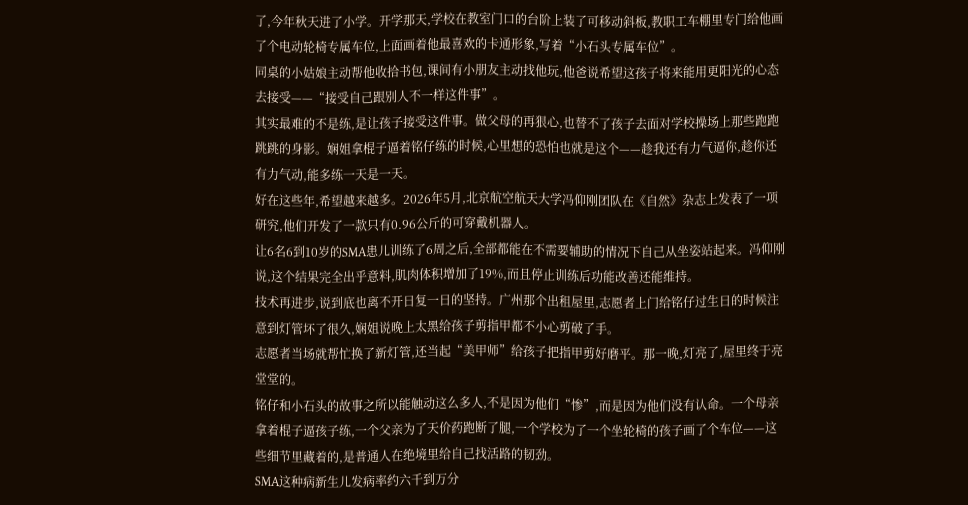了,今年秋天进了小学。开学那天,学校在教室门口的台阶上装了可移动斜板,教职工车棚里专门给他画了个电动轮椅专属车位,上面画着他最喜欢的卡通形象,写着“小石头专属车位”。
同桌的小姑娘主动帮他收拾书包,课间有小朋友主动找他玩,他爸说希望这孩子将来能用更阳光的心态去接受——“接受自己跟别人不一样这件事”。
其实最难的不是练,是让孩子接受这件事。做父母的再狠心,也替不了孩子去面对学校操场上那些跑跑跳跳的身影。娴姐拿棍子逼着铭仔练的时候,心里想的恐怕也就是这个——趁我还有力气逼你,趁你还有力气动,能多练一天是一天。
好在这些年,希望越来越多。2026年5月,北京航空航天大学冯仰刚团队在《自然》杂志上发表了一项研究,他们开发了一款只有0.96公斤的可穿戴机器人。
让6名6到10岁的SMA患儿训练了6周之后,全部都能在不需要辅助的情况下自己从坐姿站起来。冯仰刚说,这个结果完全出乎意料,肌肉体积增加了19%,而且停止训练后功能改善还能维持。
技术再进步,说到底也离不开日复一日的坚持。广州那个出租屋里,志愿者上门给铭仔过生日的时候注意到灯管坏了很久,娴姐说晚上太黑给孩子剪指甲都不小心剪破了手。
志愿者当场就帮忙换了新灯管,还当起“美甲师”给孩子把指甲剪好磨平。那一晚,灯亮了,屋里终于亮堂堂的。
铭仔和小石头的故事之所以能触动这么多人,不是因为他们“惨”,而是因为他们没有认命。一个母亲拿着棍子逼孩子练,一个父亲为了天价药跑断了腿,一个学校为了一个坐轮椅的孩子画了个车位——这些细节里藏着的,是普通人在绝境里给自己找活路的韧劲。
SMA这种病新生儿发病率约六千到万分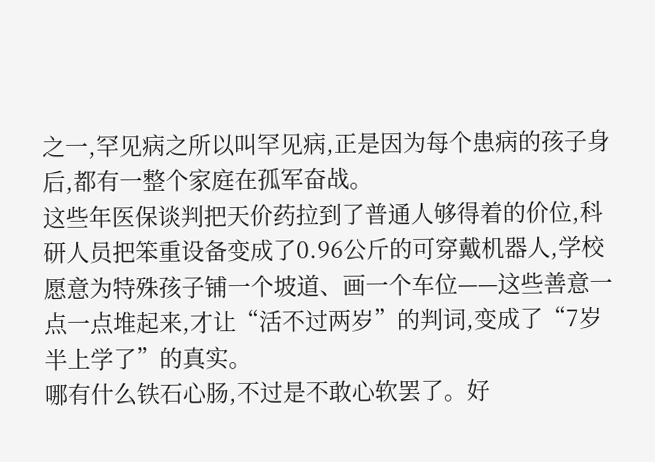之一,罕见病之所以叫罕见病,正是因为每个患病的孩子身后,都有一整个家庭在孤军奋战。
这些年医保谈判把天价药拉到了普通人够得着的价位,科研人员把笨重设备变成了0.96公斤的可穿戴机器人,学校愿意为特殊孩子铺一个坡道、画一个车位——这些善意一点一点堆起来,才让“活不过两岁”的判词,变成了“7岁半上学了”的真实。
哪有什么铁石心肠,不过是不敢心软罢了。好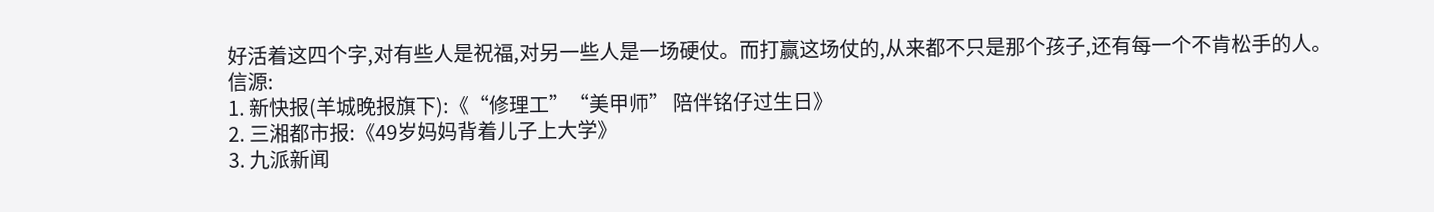好活着这四个字,对有些人是祝福,对另一些人是一场硬仗。而打赢这场仗的,从来都不只是那个孩子,还有每一个不肯松手的人。
信源:
1. 新快报(羊城晚报旗下):《“修理工”“美甲师” 陪伴铭仔过生日》
2. 三湘都市报:《49岁妈妈背着儿子上大学》
3. 九派新闻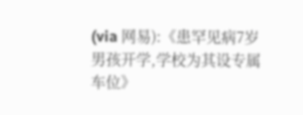(via 网易):《患罕见病7岁男孩开学,学校为其设专属车位》